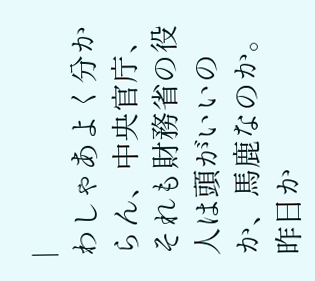|
わしゃあよく分からん、中央官庁、それも財務省の役人は頭がいいのか、馬鹿なのか。 昨日か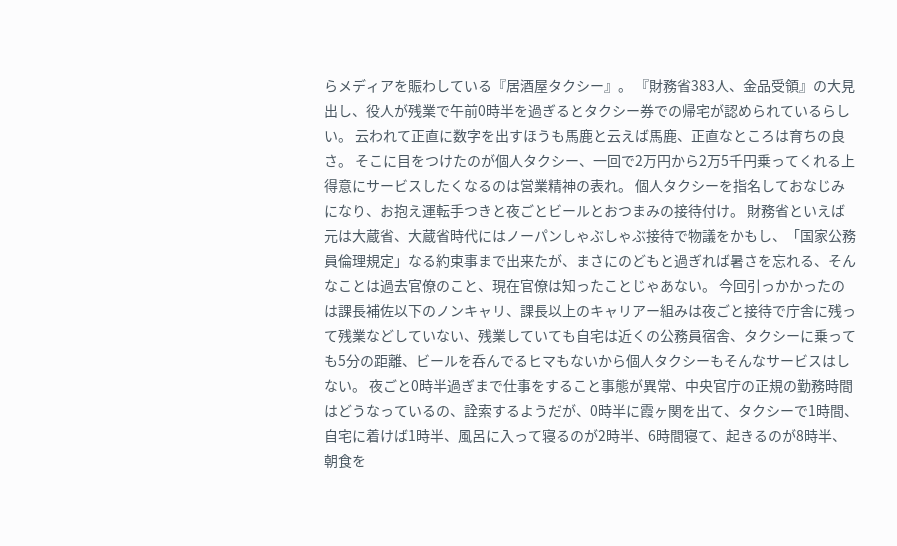らメディアを賑わしている『居酒屋タクシー』。 『財務省383人、金品受領』の大見出し、役人が残業で午前0時半を過ぎるとタクシー券での帰宅が認められているらしい。 云われて正直に数字を出すほうも馬鹿と云えば馬鹿、正直なところは育ちの良さ。 そこに目をつけたのが個人タクシー、一回で2万円から2万5千円乗ってくれる上得意にサービスしたくなるのは営業精神の表れ。 個人タクシーを指名しておなじみになり、お抱え運転手つきと夜ごとビールとおつまみの接待付け。 財務省といえば元は大蔵省、大蔵省時代にはノーパンしゃぶしゃぶ接待で物議をかもし、「国家公務員倫理規定」なる約束事まで出来たが、まさにのどもと過ぎれば暑さを忘れる、そんなことは過去官僚のこと、現在官僚は知ったことじゃあない。 今回引っかかったのは課長補佐以下のノンキャリ、課長以上のキャリアー組みは夜ごと接待で庁舎に残って残業などしていない、残業していても自宅は近くの公務員宿舎、タクシーに乗っても5分の距離、ビールを呑んでるヒマもないから個人タクシーもそんなサービスはしない。 夜ごと0時半過ぎまで仕事をすること事態が異常、中央官庁の正規の勤務時間はどうなっているの、詮索するようだが、0時半に霞ヶ関を出て、タクシーで1時間、自宅に着けば1時半、風呂に入って寝るのが2時半、6時間寝て、起きるのが8時半、朝食を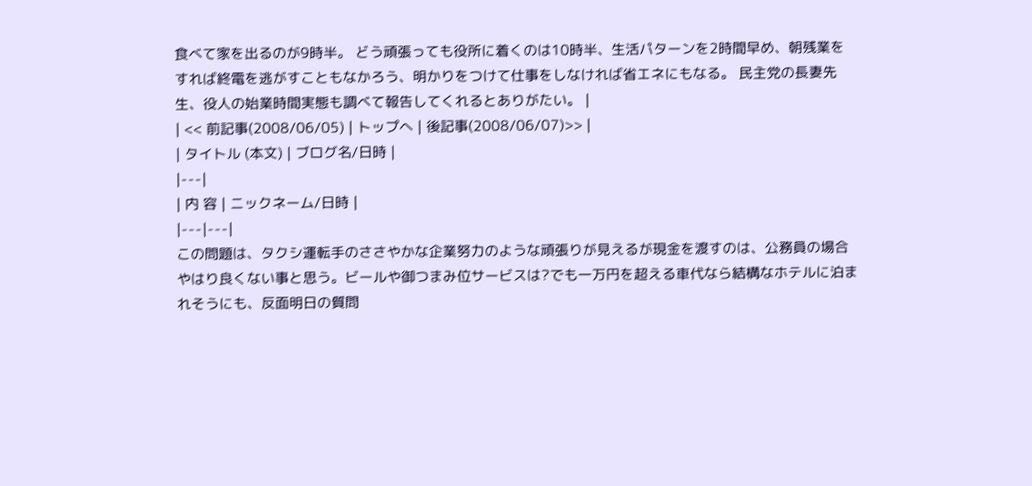食べて家を出るのが9時半。 どう頑張っても役所に着くのは10時半、生活パターンを2時間早め、朝残業をすれば終電を逃がすこともなかろう、明かりをつけて仕事をしなければ省エネにもなる。 民主党の長妻先生、役人の始業時間実態も調べて報告してくれるとありがたい。 |
| << 前記事(2008/06/05) | トップへ | 後記事(2008/06/07)>> |
| タイトル (本文) | ブログ名/日時 |
|---|
| 内 容 | ニックネーム/日時 |
|---|---|
この問題は、タクシ運転手のささやかな企業努力のような頑張りが見えるが現金を渡すのは、公務員の場合やはり良くない事と思う。ビールや御つまみ位サービスは?でも一万円を超える車代なら結構なホテルに泊まれそうにも、反面明日の質問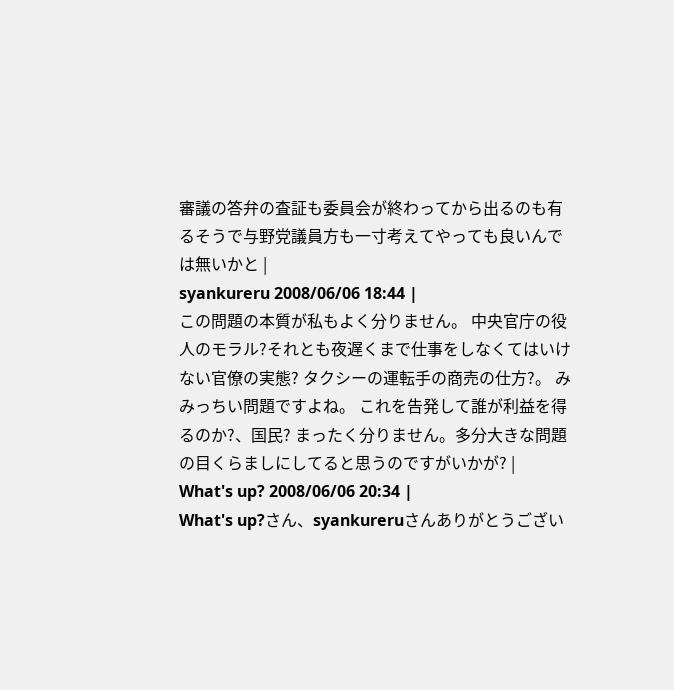審議の答弁の査証も委員会が終わってから出るのも有るそうで与野党議員方も一寸考えてやっても良いんでは無いかと |
syankureru 2008/06/06 18:44 |
この問題の本質が私もよく分りません。 中央官庁の役人のモラル?それとも夜遅くまで仕事をしなくてはいけない官僚の実態? タクシーの運転手の商売の仕方?。 みみっちい問題ですよね。 これを告発して誰が利益を得るのか?、国民? まったく分りません。多分大きな問題の目くらましにしてると思うのですがいかが? |
What's up? 2008/06/06 20:34 |
What's up?さん、syankureruさんありがとうござい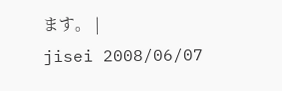ます。 |
jisei 2008/06/07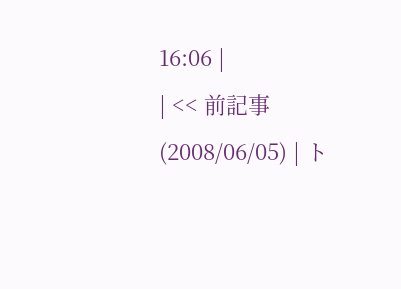16:06 |
| << 前記事(2008/06/05) | ト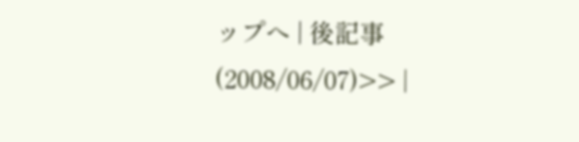ップへ | 後記事(2008/06/07)>> |